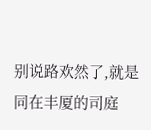别说路欢然了,就是同在丰厦的司庭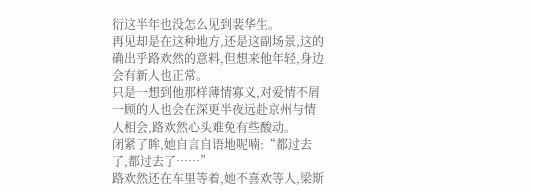衍这半年也没怎么见到裴华生。
再见却是在这种地方,还是这副场景,这的确出乎路欢然的意料,但想来他年轻,身边会有新人也正常。
只是一想到他那样薄情寡义,对爱情不屑一顾的人也会在深更半夜远赴京州与情人相会,路欢然心头难免有些酸动。
闭紧了眸,她自言自语地呢喃:“都过去了,都过去了……”
路欢然还在车里等着,她不喜欢等人,梁斯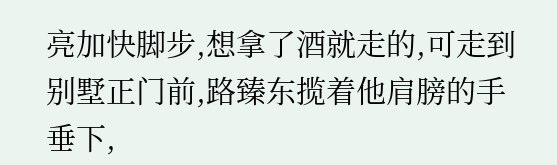亮加快脚步,想拿了酒就走的,可走到别墅正门前,路臻东揽着他肩膀的手垂下,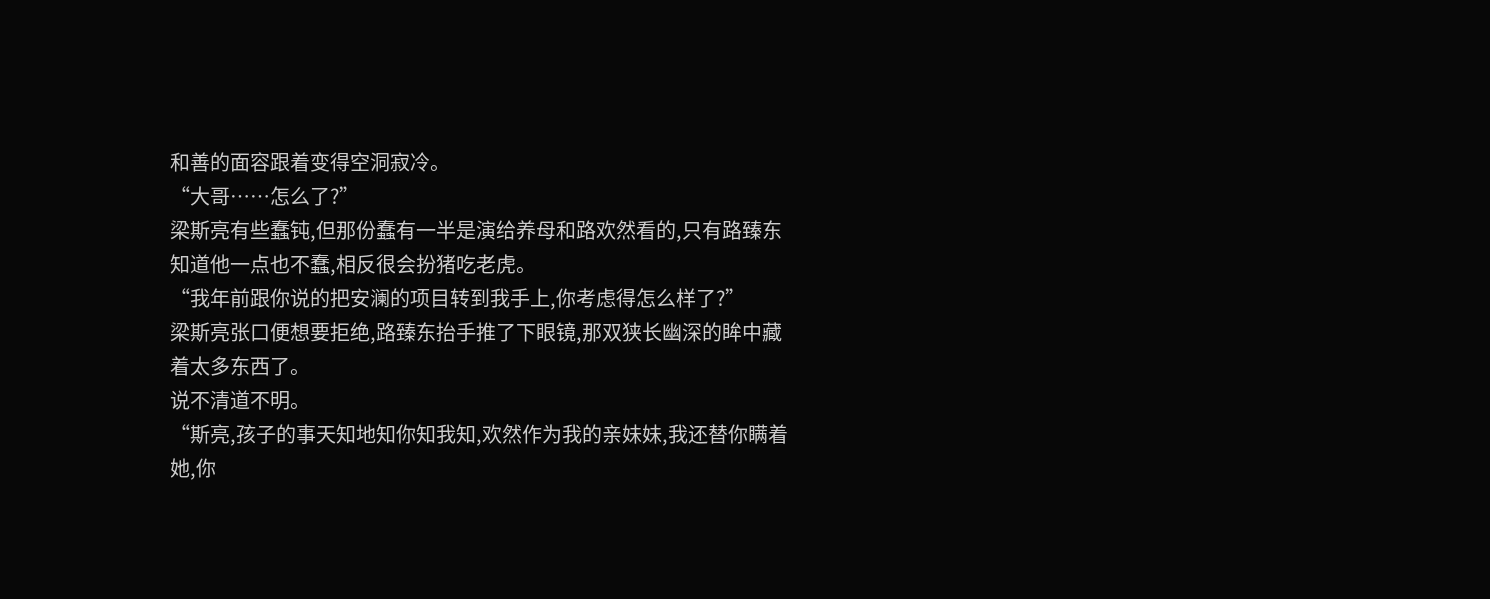和善的面容跟着变得空洞寂冷。
“大哥……怎么了?”
梁斯亮有些蠢钝,但那份蠢有一半是演给养母和路欢然看的,只有路臻东知道他一点也不蠢,相反很会扮猪吃老虎。
“我年前跟你说的把安澜的项目转到我手上,你考虑得怎么样了?”
梁斯亮张口便想要拒绝,路臻东抬手推了下眼镜,那双狭长幽深的眸中藏着太多东西了。
说不清道不明。
“斯亮,孩子的事天知地知你知我知,欢然作为我的亲妹妹,我还替你瞒着她,你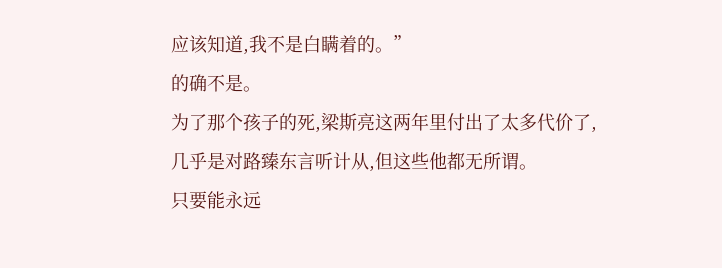应该知道,我不是白瞒着的。”
的确不是。
为了那个孩子的死,梁斯亮这两年里付出了太多代价了,几乎是对路臻东言听计从,但这些他都无所谓。
只要能永远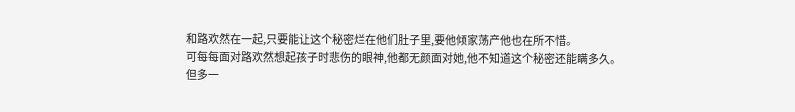和路欢然在一起,只要能让这个秘密烂在他们肚子里,要他倾家荡产他也在所不惜。
可每每面对路欢然想起孩子时悲伤的眼神,他都无颜面对她,他不知道这个秘密还能瞒多久。
但多一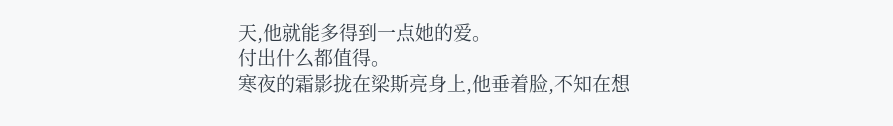天,他就能多得到一点她的爱。
付出什么都值得。
寒夜的霜影拢在梁斯亮身上,他垂着脸,不知在想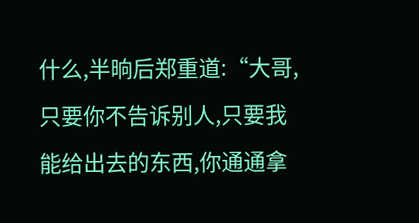什么,半晌后郑重道:“大哥,只要你不告诉别人,只要我能给出去的东西,你通通拿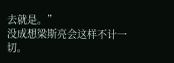去就是。”
没成想梁斯亮会这样不计一切。